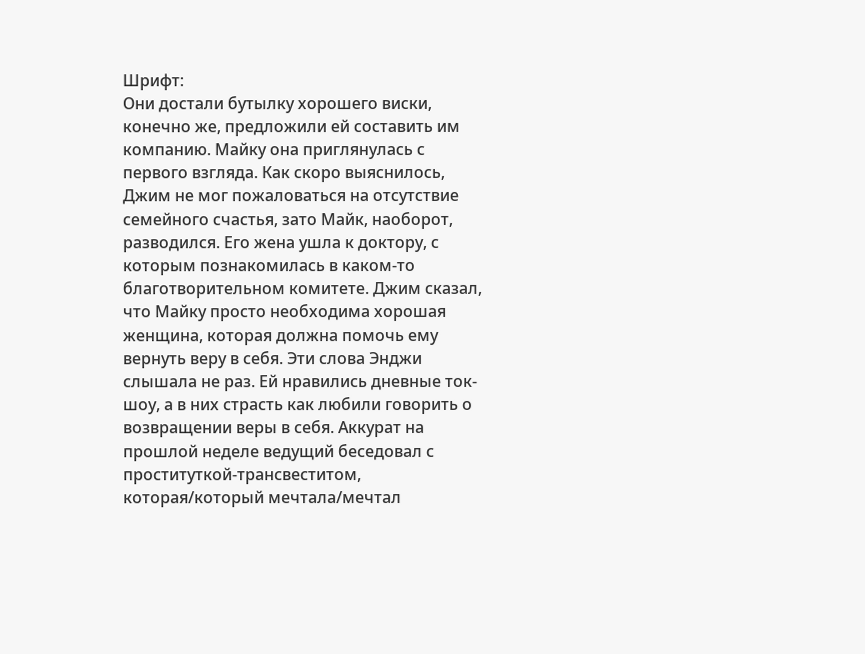Шрифт:
Они достали бутылку хорошего виски, конечно же, предложили ей составить им компанию. Майку она приглянулась с первого взгляда. Как скоро выяснилось, Джим не мог пожаловаться на отсутствие семейного счастья, зато Майк, наоборот, разводился. Его жена ушла к доктору, с которым познакомилась в каком-то благотворительном комитете. Джим сказал, что Майку просто необходима хорошая женщина, которая должна помочь ему вернуть веру в себя. Эти слова Энджи слышала не раз. Ей нравились дневные ток-шоу, а в них страсть как любили говорить о возвращении веры в себя. Аккурат на прошлой неделе ведущий беседовал с проституткой-трансвеститом, которая/который мечтала/мечтал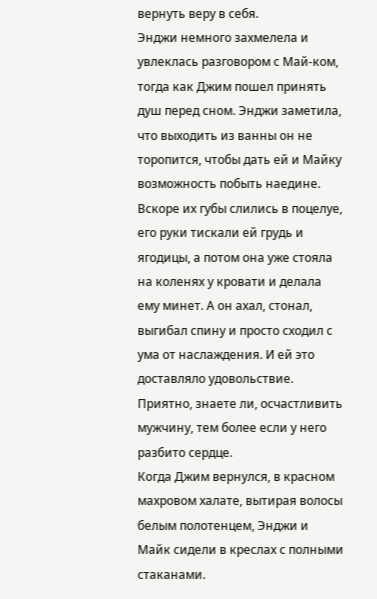вернуть веру в себя.
Энджи немного захмелела и увлеклась разговором с Май-ком, тогда как Джим пошел принять душ перед сном. Энджи заметила, что выходить из ванны он не торопится, чтобы дать ей и Майку возможность побыть наедине. Вскоре их губы слились в поцелуе, его руки тискали ей грудь и ягодицы, а потом она уже стояла на коленях у кровати и делала ему минет. А он ахал, стонал, выгибал спину и просто сходил с ума от наслаждения. И ей это доставляло удовольствие. Приятно, знаете ли, осчастливить мужчину, тем более если у него разбито сердце.
Когда Джим вернулся, в красном махровом халате, вытирая волосы белым полотенцем, Энджи и Майк сидели в креслах с полными стаканами.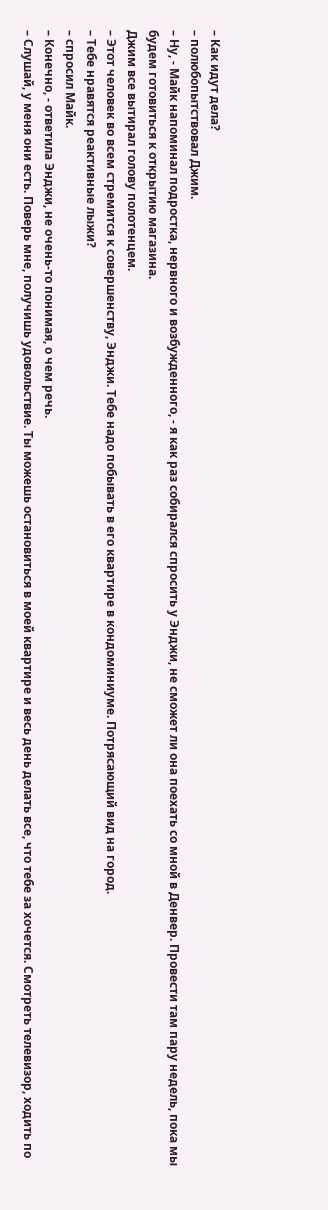– Как идут дела?
– полюбопытствовал Джим.
– Ну, - Майк напоминал подростка, нервного и возбужденного, - я как раз собирался спросить у Энджи, не сможет ли она поехать со мной в Денвер. Провести там пару недель, пока мы будем готовиться к открытию магазина.
Джим все вытирал голову полотенцем.
– Этот человек во всем стремится к совершенству, Энджи. Тебе надо побывать в его квартире в кондоминиуме. Потрясающий вид на город.
– Тебе нравятся реактивные лыжи?
– спросил Майк.
– Конечно, - ответила Энджи, не очень-то понимая, о чем речь.
– Слушай, у меня они есть. Поверь мне, получишь удовольствие. Ты можешь остановиться в моей квартире и весь день делать все, что тебе за хочется. Смотреть телевизор, ходить по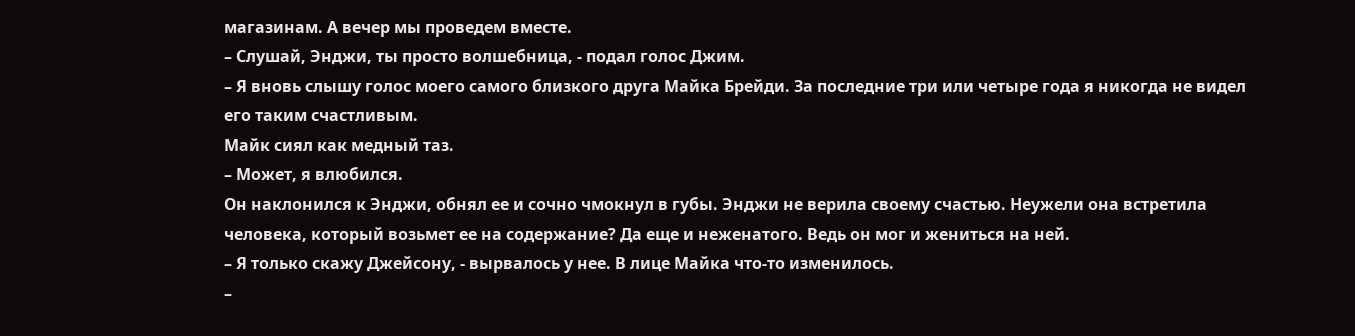магазинам. А вечер мы проведем вместе.
– Слушай, Энджи, ты просто волшебница, - подал голос Джим.
– Я вновь слышу голос моего самого близкого друга Майка Брейди. За последние три или четыре года я никогда не видел его таким счастливым.
Майк сиял как медный таз.
– Может, я влюбился.
Он наклонился к Энджи, обнял ее и сочно чмокнул в губы. Энджи не верила своему счастью. Неужели она встретила человека, который возьмет ее на содержание? Да еще и неженатого. Ведь он мог и жениться на ней.
– Я только скажу Джейсону, - вырвалось у нее. В лице Майка что-то изменилось.
–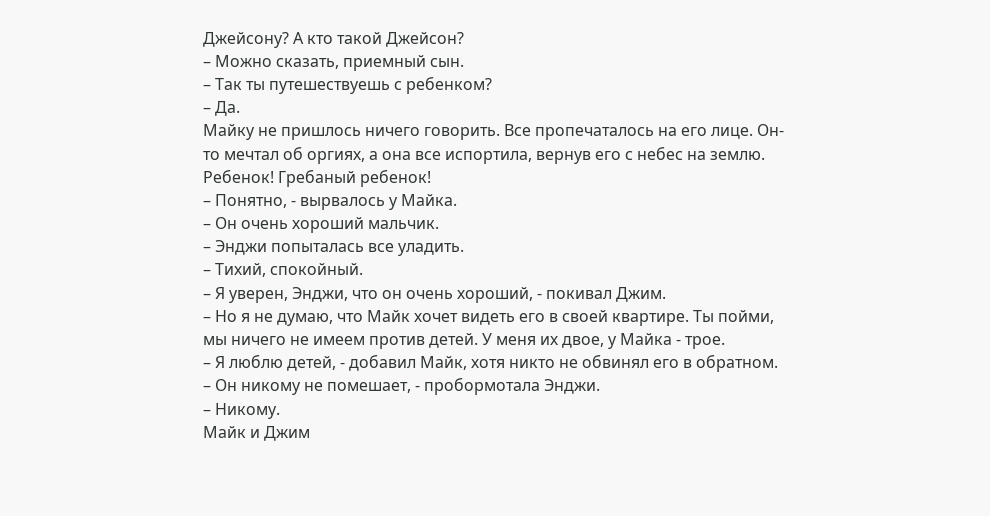Джейсону? А кто такой Джейсон?
– Можно сказать, приемный сын.
– Так ты путешествуешь с ребенком?
– Да.
Майку не пришлось ничего говорить. Все пропечаталось на его лице. Он-то мечтал об оргиях, а она все испортила, вернув его с небес на землю. Ребенок! Гребаный ребенок!
– Понятно, - вырвалось у Майка.
– Он очень хороший мальчик.
– Энджи попыталась все уладить.
– Тихий, спокойный.
– Я уверен, Энджи, что он очень хороший, - покивал Джим.
– Но я не думаю, что Майк хочет видеть его в своей квартире. Ты пойми, мы ничего не имеем против детей. У меня их двое, у Майка - трое.
– Я люблю детей, - добавил Майк, хотя никто не обвинял его в обратном.
– Он никому не помешает, - пробормотала Энджи.
– Никому.
Майк и Джим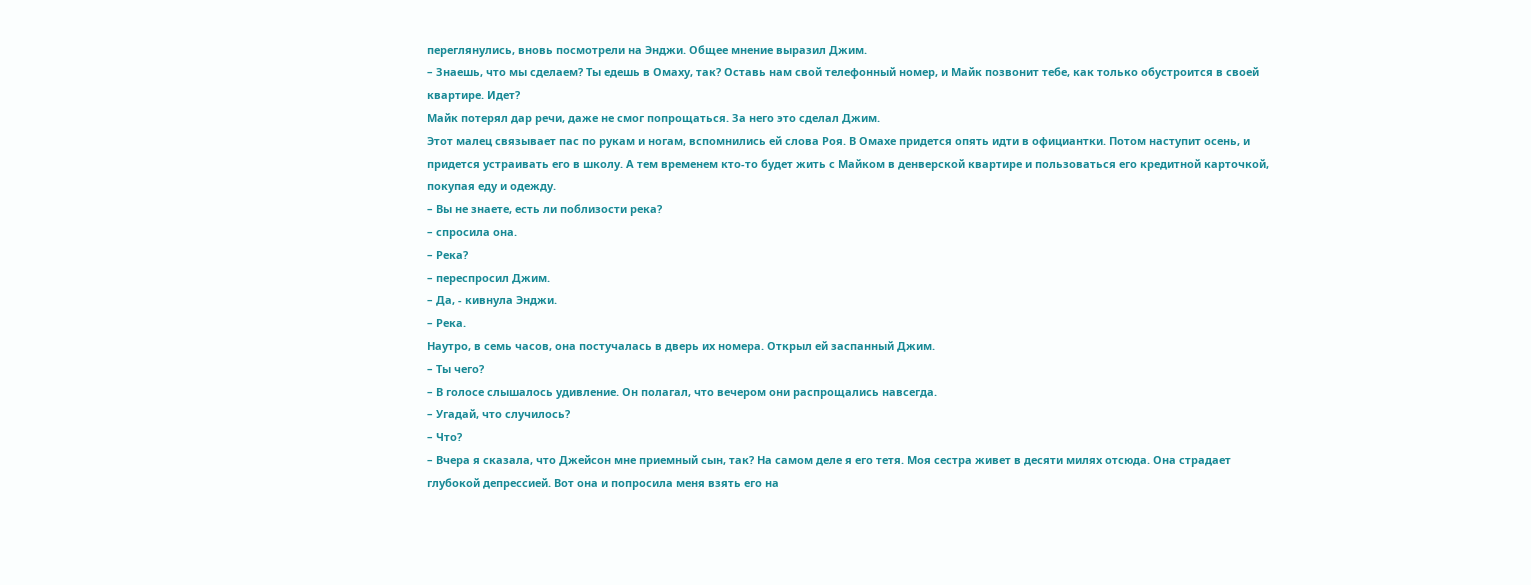переглянулись, вновь посмотрели на Энджи. Общее мнение выразил Джим.
– Знаешь, что мы сделаем? Ты едешь в Омаху, так? Оставь нам свой телефонный номер, и Майк позвонит тебе, как только обустроится в своей квартире. Идет?
Майк потерял дар речи, даже не смог попрощаться. За него это сделал Джим.
Этот малец связывает пас по рукам и ногам, вспомнились ей слова Роя. В Омахе придется опять идти в официантки. Потом наступит осень, и придется устраивать его в школу. А тем временем кто-то будет жить с Майком в денверской квартире и пользоваться его кредитной карточкой, покупая еду и одежду.
– Вы не знаете, есть ли поблизости река?
– спросила она.
– Река?
– переспросил Джим.
– Да, - кивнула Энджи.
– Река.
Наутро, в семь часов, она постучалась в дверь их номера. Открыл ей заспанный Джим.
– Ты чего?
– В голосе слышалось удивление. Он полагал, что вечером они распрощались навсегда.
– Угадай, что случилось?
– Что?
– Вчера я сказала, что Джейсон мне приемный сын, так? На самом деле я его тетя. Моя сестра живет в десяти милях отсюда. Она страдает глубокой депрессией. Вот она и попросила меня взять его на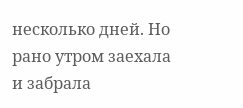несколько дней. Но рано утром заехала и забрала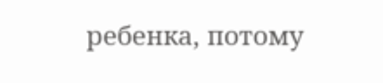ребенка, потому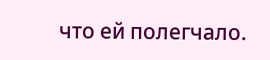что ей полегчало.